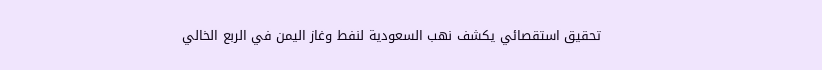تحقيق استقصائي يكشف نهب السعودية لنفط وغاز اليمن في الربع الخالي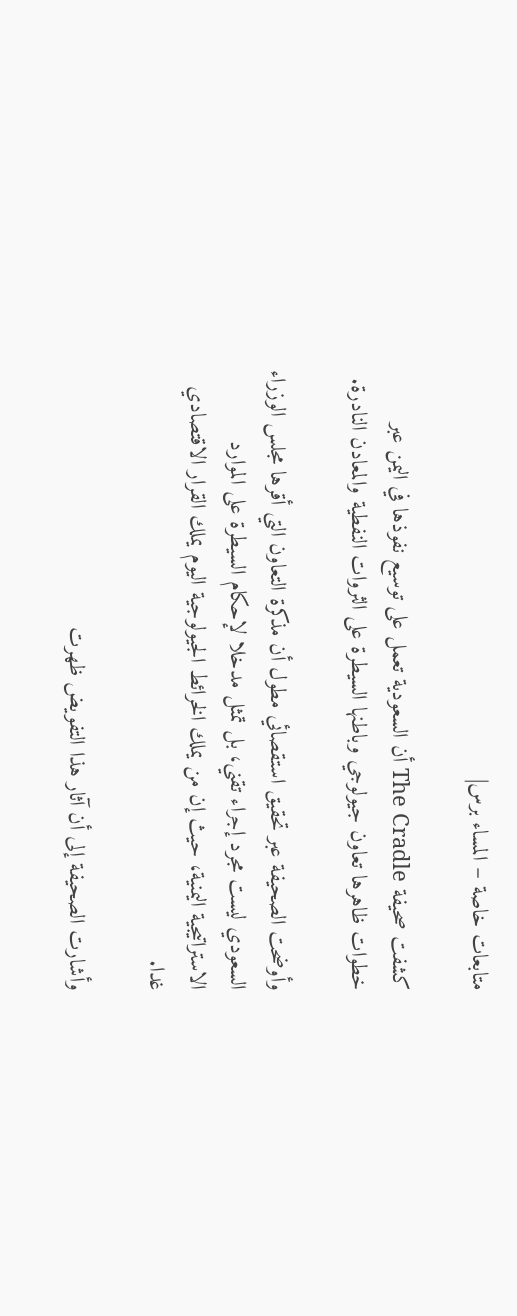متابعات خاصة – المساء برس|

كشفت صحيفة The Cradle أن السعودية تعمل على توسيع نفوذها في اليمن عبر خطوات ظاهرها تعاون جيولوجي وباطنها السيطرة على الثروات النفطية والمعادن النادرة.

وأوضحت الصحيفة عبر تحقيق استقصائي مطول أن مذكرة التعاون التي أقرها مجلس الوزراء السعودي ليست مجرد إجراء تقني، بل تمثل مدخلا لإحكام السيطرة على الموارد الاستراتيجية اليمنية، حيث إن من يملك الخرائط الجيولوجية اليوم يملك القرار الاقتصادي غدا.

وأشارت الصحيفة إلى أن آثار هذا التفويض ظهرت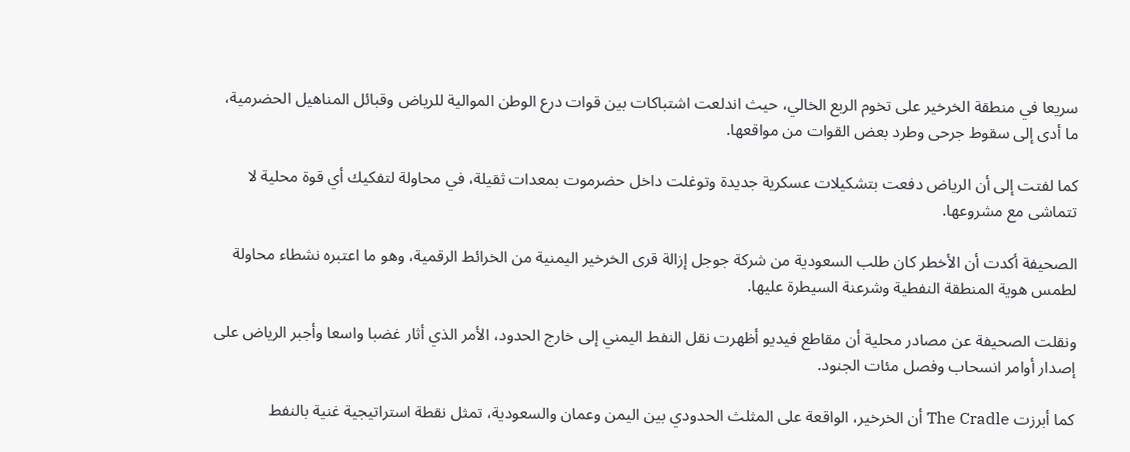سريعا في منطقة الخرخير على تخوم الربع الخالي، حيث اندلعت اشتباكات بين قوات درع الوطن الموالية للرياض وقبائل المناهيل الحضرمية، ما أدى إلى سقوط جرحى وطرد بعض القوات من مواقعها.

كما لفتت إلى أن الرياض دفعت بتشكيلات عسكرية جديدة وتوغلت داخل حضرموت بمعدات ثقيلة، في محاولة لتفكيك أي قوة محلية لا تتماشى مع مشروعها.

الصحيفة أكدت أن الأخطر كان طلب السعودية من شركة جوجل إزالة قرى الخرخير اليمنية من الخرائط الرقمية، وهو ما اعتبره نشطاء محاولة لطمس هوية المنطقة النفطية وشرعنة السيطرة عليها.

ونقلت الصحيفة عن مصادر محلية أن مقاطع فيديو أظهرت نقل النفط اليمني إلى خارج الحدود، الأمر الذي أثار غضبا واسعا وأجبر الرياض على إصدار أوامر انسحاب وفصل مئات الجنود.

كما أبرزت The Cradle أن الخرخير، الواقعة على المثلث الحدودي بين اليمن وعمان والسعودية، تمثل نقطة استراتيجية غنية بالنفط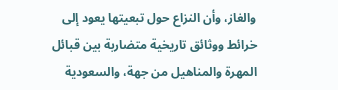والغاز، وأن النزاع حول تبعيتها يعود إلى خرائط ووثائق تاريخية متضاربة بين قبائل المهرة والمناهيل من جهة، والسعودية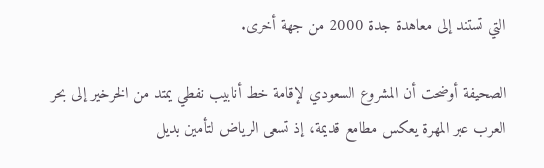التي تستند إلى معاهدة جدة 2000 من جهة أخرى.

الصحيفة أوضحت أن المشروع السعودي لإقامة خط أنابيب نفطي يمتد من الخرخير إلى بحر العرب عبر المهرة يعكس مطامع قديمة، إذ تسعى الرياض لتأمين بديل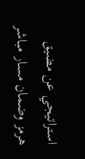استراتيجي عن مضيق هرمز وضمان مسار مباشر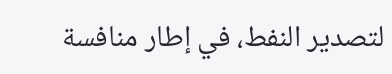لتصدير النفط، في إطار منافسة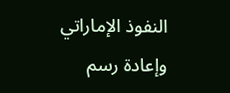النفوذ الإماراتي وإعادة رسم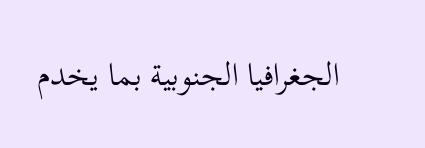الجغرافيا الجنوبية بما يخدم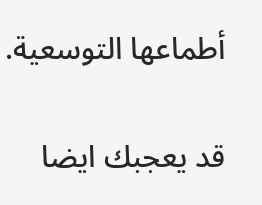أطماعها التوسعية.

قد يعجبك ايضا